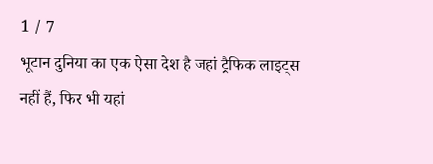1 / 7
भूटान दुनिया का एक ऐसा देश है जहां ट्रैफिक लाइट्स नहीं हैं, फिर भी यहां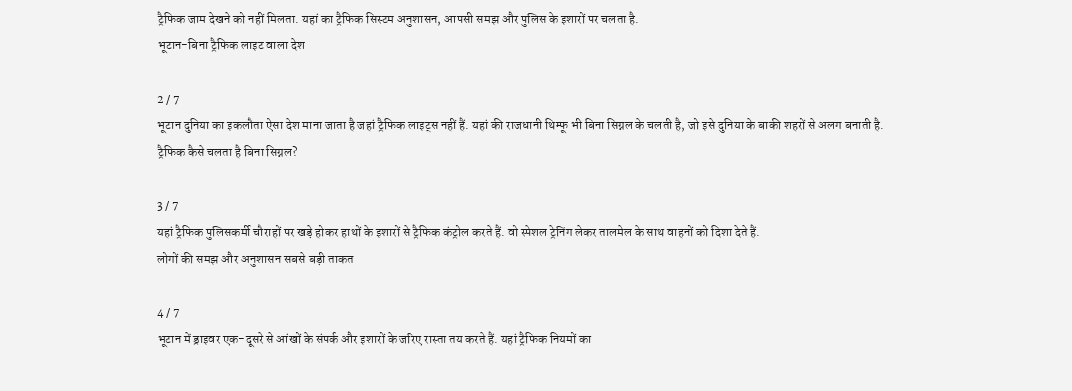ट्रैफिक जाम देखने को नहीं मिलता. यहां का ट्रैफिक सिस्टम अनुशासन, आपसी समझ और पुलिस के इशारों पर चलता है.
भूटान-बिना ट्रैफिक लाइट वाला देश

2 / 7
भूटान दुनिया का इकलौता ऐसा देश माना जाता है जहां ट्रैफिक लाइट्स नहीं हैं. यहां की राजधानी थिम्फू भी बिना सिग्नल के चलती है, जो इसे दुनिया के बाकी शहरों से अलग बनाती है.
ट्रैफिक कैसे चलता है बिना सिग्नल?

3 / 7
यहां ट्रैफिक पुलिसकर्मी चौराहों पर खड़े होकर हाथों के इशारों से ट्रैफिक कंट्रोल करते हैं. वो स्पेशल ट्रेनिंग लेकर तालमेल के साथ वाहनों को दिशा देते हैं.
लोगों की समझ और अनुशासन सबसे बड़ी ताकत

4 / 7
भूटान में ड्राइवर एक-दूसरे से आंखों के संपर्क और इशारों के जरिए रास्ता तय करते हैं. यहां ट्रैफिक नियमों का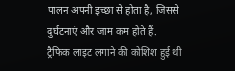पालन अपनी इच्छा से होता है, जिससे दुर्घटनाएं और जाम कम होते हैं.
ट्रैफिक लाइट लगाने की कोशिश हुई थी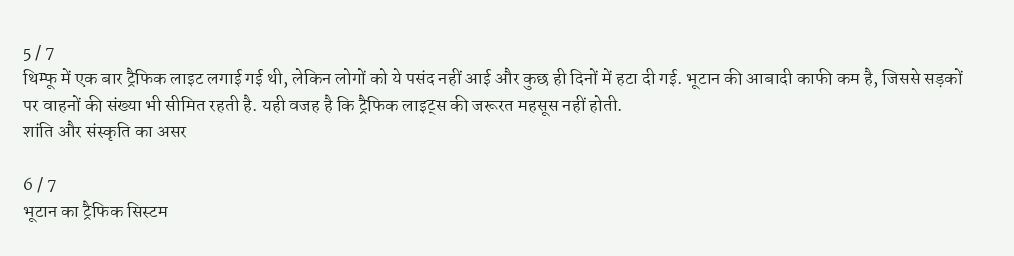5 / 7
थिम्फू में एक बार ट्रैफिक लाइट लगाई गई थी, लेकिन लोगों को ये पसंद नहीं आई और कुछ ही दिनों में हटा दी गई. भूटान की आबादी काफी कम है, जिससे सड़कों पर वाहनों की संख्या भी सीमित रहती है. यही वजह है कि ट्रैफिक लाइट्स की जरूरत महसूस नहीं होती.
शांति और संस्कृति का असर

6 / 7
भूटान का ट्रैफिक सिस्टम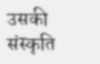उसकी संस्कृति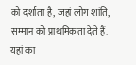को दर्शाता है, जहां लोग शांति, सम्मान को प्राथमिकता देते हैं. यहां का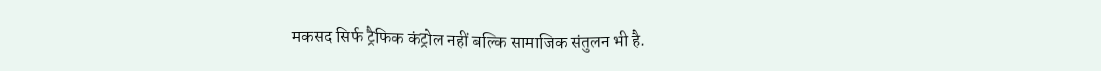मकसद सिर्फ ट्रैफिक कंट्रोल नहीं बल्कि सामाजिक संतुलन भी है.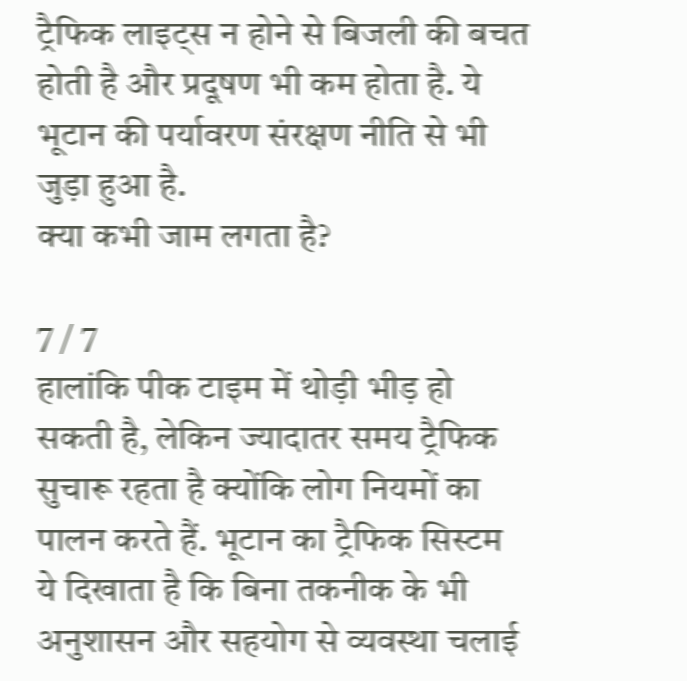ट्रैफिक लाइट्स न होने से बिजली की बचत होती है और प्रदूषण भी कम होता है. ये भूटान की पर्यावरण संरक्षण नीति से भी जुड़ा हुआ है.
क्या कभी जाम लगता है?

7 / 7
हालांकि पीक टाइम में थोड़ी भीड़ हो सकती है, लेकिन ज्यादातर समय ट्रैफिक सुचारू रहता है क्योंकि लोग नियमों का पालन करते हैं. भूटान का ट्रैफिक सिस्टम ये दिखाता है कि बिना तकनीक के भी अनुशासन और सहयोग से व्यवस्था चलाई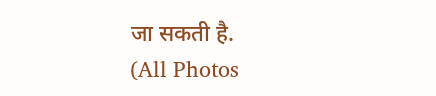जा सकती है.
(All Photos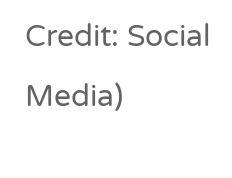Credit: Social Media)